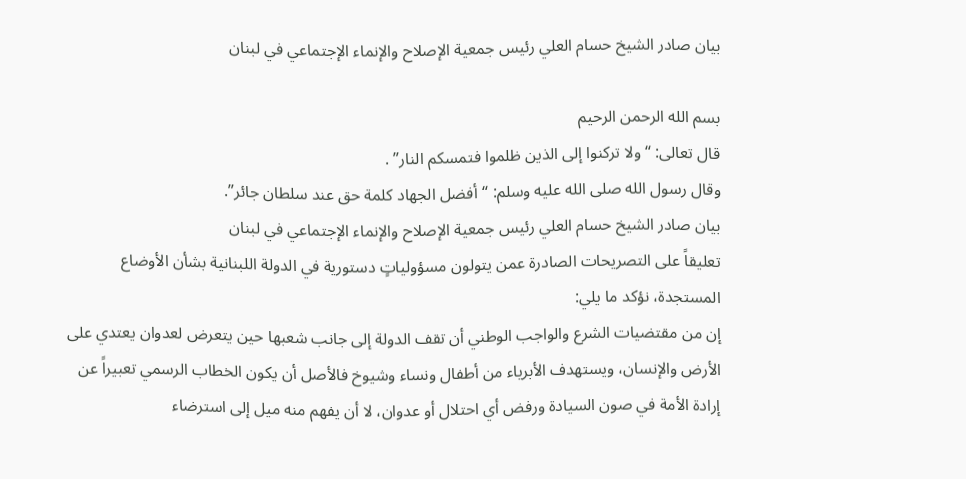بيان صادر الشيخ حسام العلي رئيس جمعية الإصلاح والإنماء الإجتماعي في لبنان

بسم الله الرحمن الرحيم
قال تعالى: “ولا تركنوا إلى الذين ظلموا فتمسكم النار” .
وقال رسول الله صلى الله عليه وسلم: “أفضل الجهاد كلمة حق عند سلطان جائر”.
بيان صادر الشيخ حسام العلي رئيس جمعية الإصلاح والإنماء الإجتماعي في لبنان
تعليقاً على التصريحات الصادرة عمن يتولون مسؤولياتٍ دستورية في الدولة اللبنانية بشأن الأوضاع المستجدة، نؤكد ما يلي:
إن من مقتضيات الشرع والواجب الوطني أن تقف الدولة إلى جانب شعبها حين يتعرض لعدوان يعتدي على الأرض والإنسان، ويستهدف الأبرياء من أطفال ونساء وشيوخ فالأصل أن يكون الخطاب الرسمي تعبيراً عن إرادة الأمة في صون السيادة ورفض أي احتلال أو عدوان، لا أن يفهم منه ميل إلى استرضاء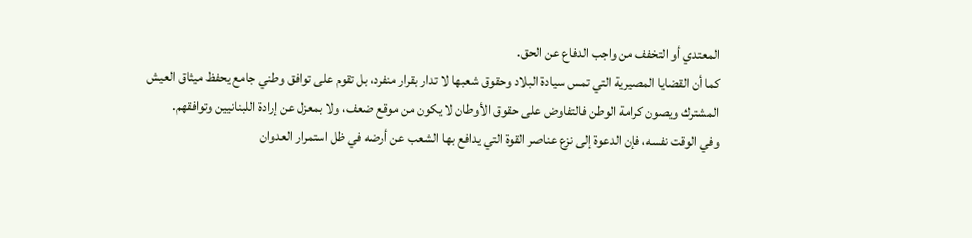المعتدي أو التخفف من واجب الدفاع عن الحق.
كما أن القضايا المصيرية التي تمس سيادة البلاد وحقوق شعبها لا تدار بقرار منفرد، بل تقوم على توافق وطني جامع يحفظ ميثاق العيش المشترك ويصون كرامة الوطن فالتفاوض على حقوق الأوطان لا يكون من موقع ضعف، ولا بمعزل عن إرادة اللبنانيين وتوافقهم.
وفي الوقت نفسه، فإن الدعوة إلى نزع عناصر القوة التي يدافع بها الشعب عن أرضه في ظل استمرار العدوان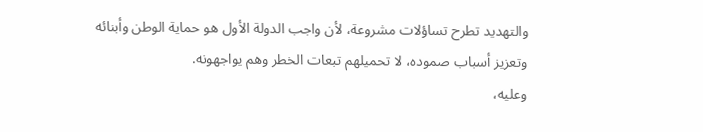والتهديد تطرح تساؤلات مشروعة، لأن واجب الدولة الأول هو حماية الوطن وأبنائه وتعزيز أسباب صموده، لا تحميلهم تبعات الخطر وهم يواجهونه.
وعليه،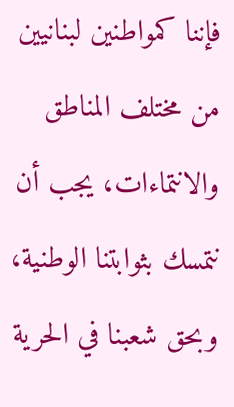فإننا كمواطنين لبنانيين من مختلف المناطق والانتماءات، يجب أن نتمسك بثوابتنا الوطنية، وبحق شعبنا في الحرية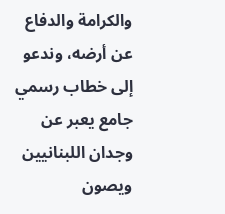والكرامة والدفاع عن أرضه، وندعو إلى خطاب رسمي جامع يعبر عن وجدان اللبنانيين ويصون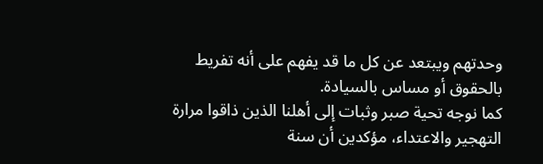وحدتهم ويبتعد عن كل ما قد يفهم على أنه تفريط بالحقوق أو مساس بالسيادة.
كما نوجه تحية صبر وثبات إلى أهلنا الذين ذاقوا مرارة التهجير والاعتداء، مؤكدين أن سنة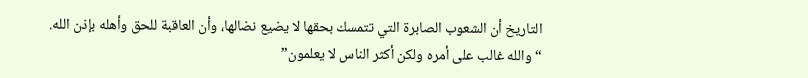التاريخ أن الشعوب الصابرة التي تتمسك بحقها لا يضيع نضالها، وأن العاقبة للحق وأهله بإذن الله.
“والله غالب على أمره ولكن أكثر الناس لا يعلمون”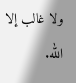ولا غالب إلا الله.